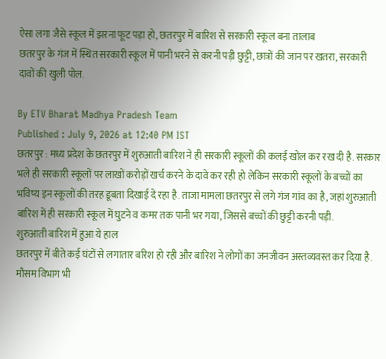ऐसा लगा जैसे स्कूल में झरना फूट पड़ा हो, छतरपुर में बारिश से सरकारी स्कूल बना तालाब
छतरपुर के गंज में स्थित सरकारी स्कूल में पानी भरने से करनी पड़ी छुट्टी, छात्रों की जान पर खतरा, सरकारी दावों की खुली पोल.

By ETV Bharat Madhya Pradesh Team
Published : July 9, 2026 at 12:40 PM IST
छतरपुर : मध्य प्रदेश के छतरपुर में शुरुआती बारिश ने ही सरकारी स्कूलों की कलई खोल कर रख दी है. सरकार भले ही सरकारी स्कूलों पर लाखों करोड़ों खर्च करने के दावे कर रही हो लेकिन सरकारी स्कूलों के बच्चों का भविष्य इन स्कूलों की तरह डूबता दिखाई दे रहा है. ताजा मामला छतरपुर से लगे गंज गांव का है, जहां शुरुआती बारिश में ही सरकारी स्कूल में घुटने व कमर तक पानी भर गया, जिससे बच्चों की छुट्टी करनी पड़ी.
शुरुआती बारिश में हुआ ये हाल
छतरपुर में बीते कई घंटों से लगातार बरिश हो रही और बारिश ने लोगों का जनजीवन अस्तव्यवस्त कर दिया है. मौसम विभाग भी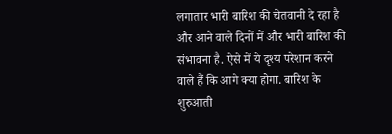लगातार भारी बारिश की चेतवानी दे रहा है और आने वाले दिनों में और भारी बारिश की संभावना है. ऐसे में ये दृश्य परेशान करने वाले हैं कि आगे क्या होगा. बारिश के शुरुआती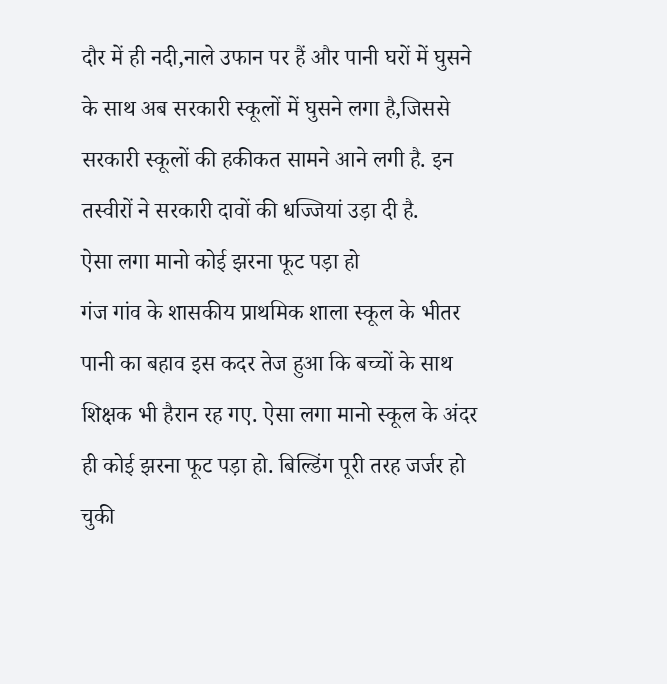दौर में ही नदी,नाले उफान पर हैं और पानी घरों में घुसने के साथ अब सरकारी स्कूलों में घुसने लगा है,जिससे सरकारी स्कूलों की हकीकत सामने आने लगी है. इन तस्वीरों ने सरकारी दावों की धज्जियां उड़ा दी है.
ऐसा लगा मानो कोई झरना फूट पड़ा हो
गंज गांव के शासकीय प्राथमिक शाला स्कूल के भीतर पानी का बहाव इस कदर तेज हुआ कि बच्चों के साथ शिक्षक भी हैरान रह गए. ऐसा लगा मानो स्कूल के अंदर ही कोई झरना फूट पड़ा हो. बिल्डिंग पूरी तरह जर्जर हो चुकी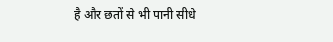है और छतों से भी पानी सीधे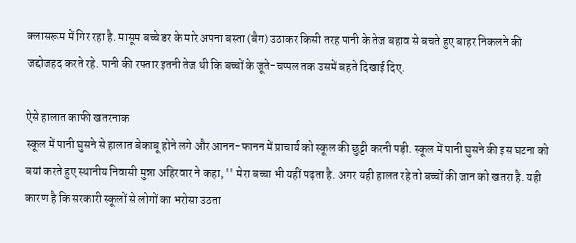क्लासरूम में गिर रहा है. मासूम बच्चे डर के मारे अपना बस्ता (बैग) उठाकर किसी तरह पानी के तेज बहाव से बचते हुए बाहर निकलने की जद्दोजहद करते रहे. पानी की रफ्तार इतनी तेज थी कि बच्चों के जूते-चप्पल तक उसमें बहते दिखाई दिए.

ऐसे हालात काफी खतरनाक
स्कूल में पानी घुसने से हालात बेकाबू होने लगे और आनन-फानन में प्राचार्य को स्कूल की छुट्टी करनी पड़ी. स्कूल में पानी घुसने की इस घटना को बयां करते हुए स्थानीय निवासी मुन्ना अहिरवार ने कहा, '' मेरा बच्चा भी यहीं पढ़ता है. अगर यही हालत रहे तो बच्चों की जान को खतरा है. यही कारण है कि सरकारी स्कूलों से लोगों का भरोसा उठता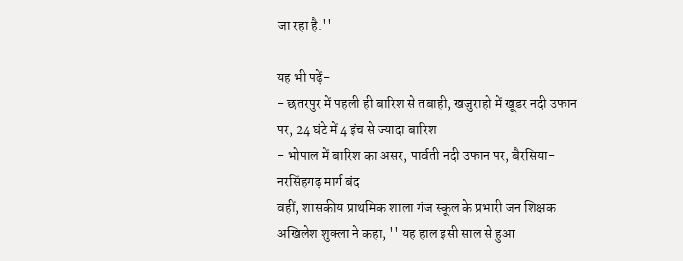जा रहा है.''

यह भी पढ़ें-
- छतरपुर में पहली ही बारिश से तबाही, खजुराहो में खूडर नदी उफान पर, 24 घंटे में 4 इंच से ज्यादा बारिश
- भोपाल में बारिश का असर, पार्वती नदी उफान पर, बैरसिया-नरसिंहगढ़ मार्ग बंद
वहीं, शासकीय प्राथमिक शाला गंज स्कूल के प्रभारी जन शिक्षक अखिलेश शुक्ला ने कहा, '' यह हाल इसी साल से हुआ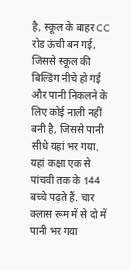है, स्कूल के बाहर CC रोड ऊंची बन गई, जिससे स्कूल की बिल्डिंग नीचे हो गई और पानी निकलने के लिए कोई नाली नहीं बनी है, जिससे पानी सीधे यहां भर गया. यहां कक्षा एक से पांचवी तक के 144 बच्चे पढ़ते हैं. चार क्लास रूम में से दो में पानी भर गया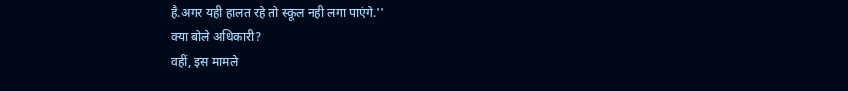है.अगर यही हालत रहे तो स्कूल नही लगा पाएंगे.''
क्या बोले अधिकारी?
वहीं, इस मामले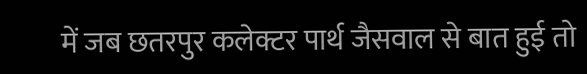में जब छतरपुर कलेक्टर पार्थ जैसवाल से बात हुई तो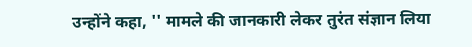उन्होंने कहा, '' मामले की जानकारी लेकर तुरंत संज्ञान लिया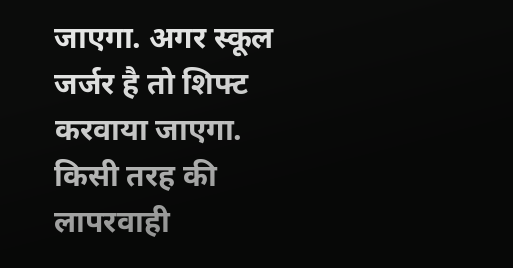जाएगा. अगर स्कूल जर्जर है तो शिफ्ट करवाया जाएगा. किसी तरह की लापरवाही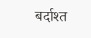बर्दाश्त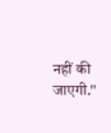नहीं की जाएगी.''